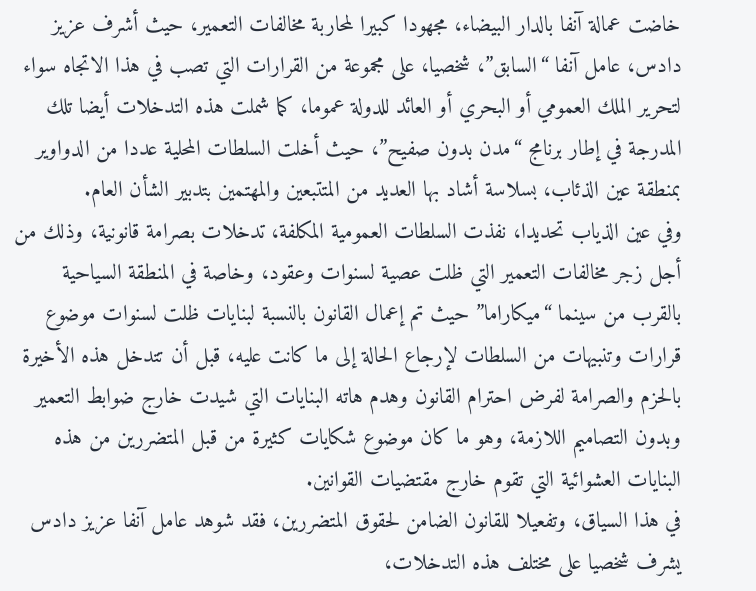خاضت عمالة آنفا بالدار البيضاء، مجهودا كبيرا لمحاربة مخالفات التعمير، حيث أشرف عزيز دادس، عامل آنفا “السابق”، شخصيا، على مجموعة من القرارات التي تصب في هذا الاتجاه سواء لتحرير الملك العمومي أو البحري أو العائد للدولة عموما، كما شملت هذه التدخلات أيضا تلك المدرجة في إطار برنامج “مدن بدون صفيح”، حيث أخلت السلطات المحلية عددا من الدواوير بمنطقة عين الذئاب، بسلاسة أشاد بها العديد من المتتبعين والمهتمين بتدبير الشأن العام.
وفي عين الذياب تحديدا، نفذت السلطات العمومية المكلفة، تدخلات بصرامة قانونية، وذلك من أجل زجر مخالفات التعمير التي ظلت عصية لسنوات وعقود، وخاصة في المنطقة السياحية بالقرب من سينما “ميكاراما” حيث تم إعمال القانون بالنسبة لبنايات ظلت لسنوات موضوع قرارات وتنبيهات من السلطات لإرجاع الحالة إلى ما كانت عليه، قبل أن تتدخل هذه الأخيرة بالحزم والصرامة لفرض احترام القانون وهدم هاته البنايات التي شيدت خارج ضوابط التعمير وبدون التصاميم اللازمة، وهو ما كان موضوع شكايات كثيرة من قبل المتضررين من هذه البنايات العشوائية التي تقوم خارج مقتضيات القوانين.
في هذا السياق، وتفعيلا للقانون الضامن لحقوق المتضررين، فقد شوهد عامل آنفا عزيز دادس يشرف شخصيا على مختلف هذه التدخلات،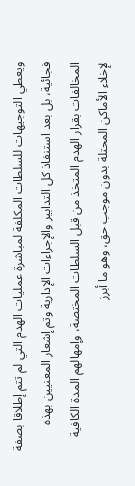ويعطي التوجيهات للسلطات المكلفة لمباشرة عمليات الهدم التي لم تتم إطلاقا بصفة فجائية، بل بعد استنفاذ كل التدابير والإجراءات الإدارية وتم إشعار المعنيين بهذه المخالفات بقرار الهدم المتخذ من قبل السلطات المختصة، وإمهالهم المدة الكافية لإخلاء الأماكن المحتلة بدون موجب حق، وهو ما أبرز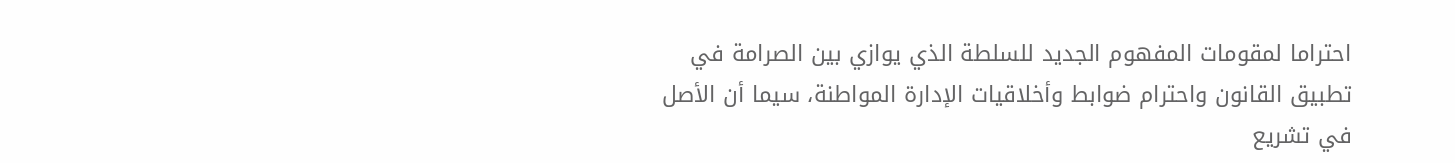احتراما لمقومات المفهوم الجديد للسلطة الذي يوازي بين الصرامة في تطبيق القانون واحترام ضوابط وأخلاقيات الإدارة المواطنة، سيما أن الأصل في تشريع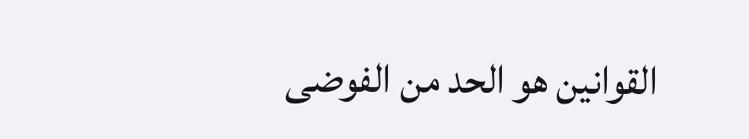القوانين هو الحد من الفوضى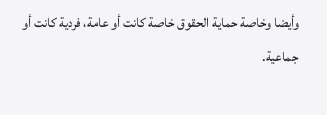وأيضا وخاصة حماية الحقوق خاصة كانت أو عامة، فردية كانت أو جماعية.